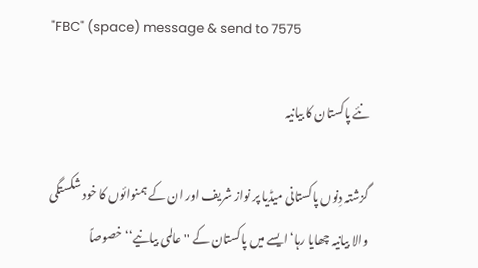"FBC" (space) message & send to 7575

نئے پاکستان کا بیانیہ

گزشتہ دِنوں پاکستانی میڈیا پر نواز شریف اور ان کے ہمنوائوں کا خود شکستگی والا بیانیہ چھایا رہا‘ ایسے میں پاکستان کے ''عالمی بیانیے‘‘ خصوصاً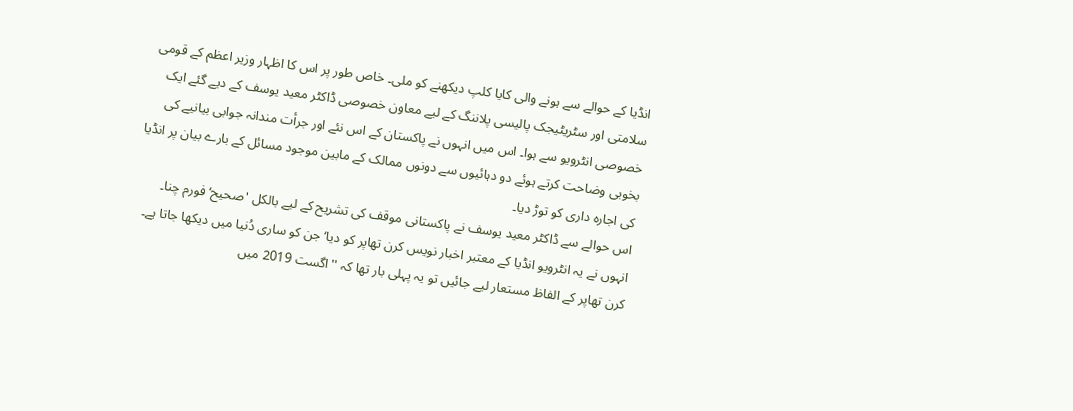انڈیا کے حوالے سے ہونے والی کایا کلپ دیکھنے کو ملی۔ خاص طور پر اس کا اظہار وزیر اعظم کے قومی سلامتی اور سٹریٹیجک پالیسی پلاننگ کے لیے معاون خصوصی ڈاکٹر معید یوسف کے دیے گئے ایک خصوصی انٹرویو سے ہوا۔ اس میں انہوں نے پاکستان کے اس نئے اور جرأت مندانہ جوابی بیانیے کی بخوبی وضاحت کرتے ہوئے دو دہائیوں سے دونوں ممالک کے مابین موجود مسائل کے بارے بیان پر انڈیا کی اجارہ داری کو توڑ دیا۔
اس حوالے سے ڈاکٹر معید یوسف نے پاکستانی موقف کی تشریح کے لیے بالکل 'صحیح‘ فورم چنا۔ انہوں نے یہ انٹرویو انڈیا کے معتبر اخبار نویس کرن تھاپر کو دیا‘ جن کو ساری دُنیا میں دیکھا جاتا ہے۔ کرن تھاپر کے الفاظ مستعار لیے جائیں تو یہ پہلی بار تھا کہ ''اگست 2019 میں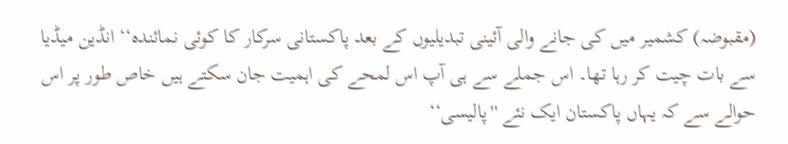(مقبوضہ) کشمیر میں کی جانے والی آئینی تبدیلیوں کے بعد پاکستانی سرکار کا کوئی نمائندہ‘‘ انڈین میڈیا سے بات چیت کر رہا تھا۔ اس جملے سے ہی آپ اس لمحے کی اہمیت جان سکتے ہیں خاص طور پر اس حوالے سے کہ یہاں پاکستان ایک نئے ''پالیسی‘‘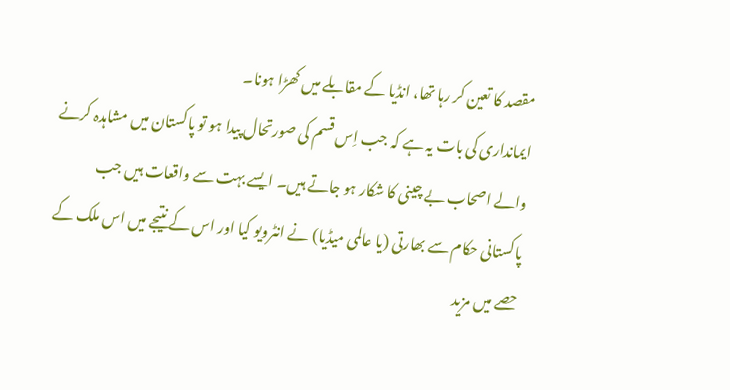مقصد کا تعین کر رہا تھا، انڈیا کے مقابلے میں کھڑا ہونا۔
ایمانداری کی بات یہ ہے کہ جب اِس قسم کی صورتحال پیدا ہو تو پاکستان میں مشاہدہ کرنے والے اصحاب بے چینی کا شکار ہو جاتے ہیں۔ ایسے بہت سے واقعات ہیں جب پاکستانی حکام سے بھارتی (یا عالمی میڈیا) نے انٹرویو کیا اور اس کے نتیجے میں اس ملک کے حصے میں مزید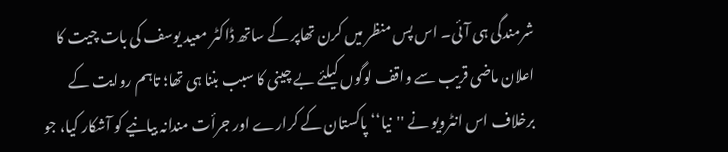شرمندگی ہی آئی۔ اس پس منظر میں کرن تھاپر کے ساتھ ڈاکٹر معید یوسف کی بات چیت کا اعلان ماضی قریب سے واقف لوگوں کیلئے بے چینی کا سبب بننا ہی تھا؛ تاہم روایت کے برخلاف اس انٹرویو نے ''نیا‘‘ پاکستان کے کرارے اور جرأت مندانہ بیانیے کو آشکار کیا، جو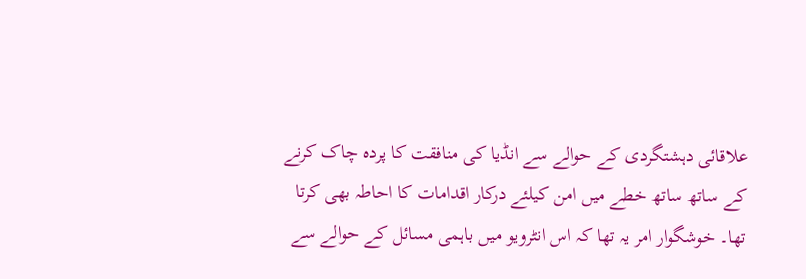علاقائی دہشتگردی کے حوالے سے انڈیا کی منافقت کا پردہ چاک کرنے کے ساتھ ساتھ خطے میں امن کیلئے درکار اقدامات کا احاطہ بھی کرتا تھا۔ خوشگوار امر یہ تھا کہ اس انٹرویو میں باہمی مسائل کے حوالے سے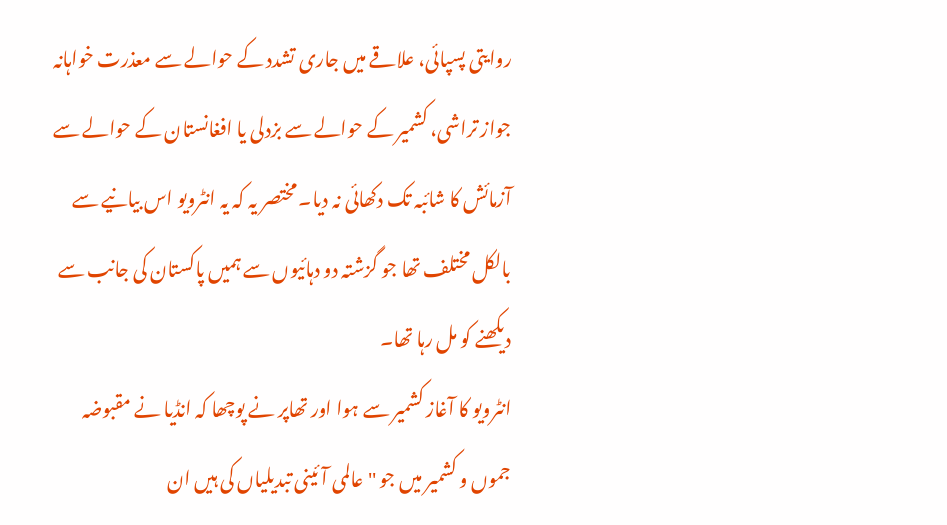روایتی پسپائی، علاقے میں جاری تشدد کے حوالے سے معذرت خواہانہ جواز تراشی، کشمیر کے حوالے سے بزدلی یا افغانستان کے حوالے سے آزمائش کا شائبہ تک دکھائی نہ دیا۔ مختصر یہ کہ یہ انٹرویو اس بیانیے سے بالکل مختلف تھا جو گزشتہ دو دہائیوں سے ہمیں پاکستان کی جانب سے دیکھنے کو مل رہا تھا۔
انٹرویو کا آغاز کشمیر سے ہوا اور تھاپر نے پوچھا کہ انڈیا نے مقبوضہ جموں و کشمیر میں جو ''عالمی آئینی تبدیلیاں کی ہیں ان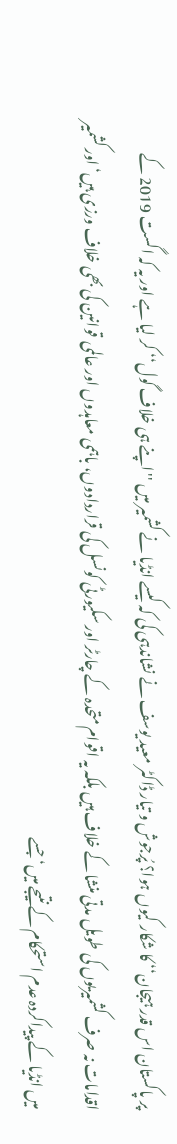پر پاکستان اس قدر ہیجان‘‘ کا شکار کیوں ہوا؟ پُرجوش و تیار ڈاکٹر معید یوسف نے نشاندہی کی کہ کیسے انڈیا نے کشمیر میں ''اپنے ہی خلاف گول‘‘ کر لیا ہے اور یہ کہ اگست 2019 کے اقدامات نہ صرف کشمیریوں کی طویل مدتی منشا کے خلاف ہیں بلکہ یہ اقوام متحدہ کے چارٹر اور سکیورٹی کونسل کی قراردادوں، باہمی معاہدوں اور عالمی قوانین کی بھی خلاف ورزی ہیں‘ اور کشمیر میں انڈیا کے پیداکردہ عدم استحکام کے نتیجے میں‘ جسے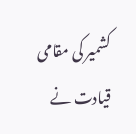کشمیر کی مقامی قیادت نے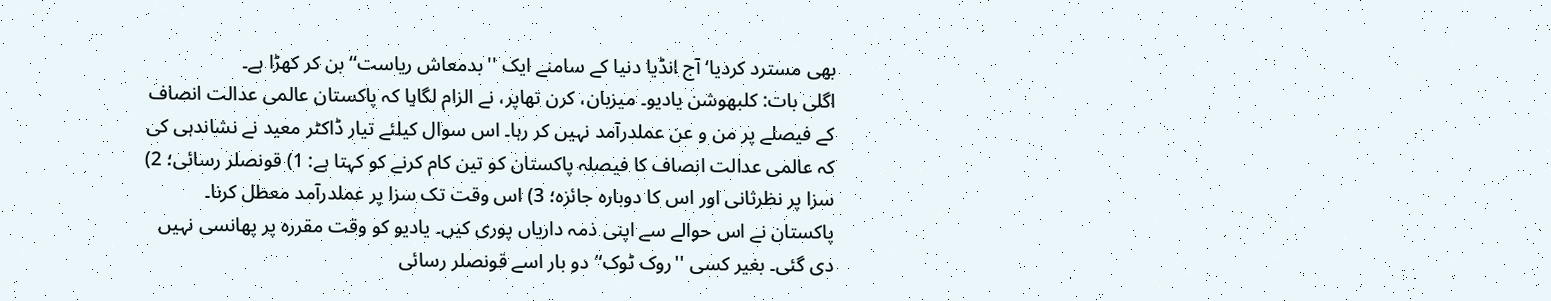بھی مسترد کردیا‘ آج انڈیا دنیا کے سامنے ایک ''بدمعاش ریاست‘‘ بن کر کھڑا ہے۔
اگلی بات: کلبھوشن یادیو۔ میزبان، کرن تھاپر، نے الزام لگایا کہ پاکستان عالمی عدالت انصاف کے فیصلے پر من و عن عملدرآمد نہیں کر رہا۔ اس سوال کیلئے تیار ڈاکٹر معید نے نشاندہی کی کہ عالمی عدالت انصاف کا فیصلہ پاکستان کو تین کام کرنے کو کہتا ہے: 1) قونصلر رسائی؛ 2) سزا پر نظرثانی اور اس کا دوبارہ جائزہ؛ 3) اس وقت تک سزا پر عملدرآمد معطل کرنا۔ پاکستان نے اس حوالے سے اپنی ذمہ داریاں پوری کیں۔ یادیو کو وقت مقررہ پر پھانسی نہیں دی گئی۔ بغیر کسی ''روک ٹوک‘‘ دو بار اسے قونصلر رسائی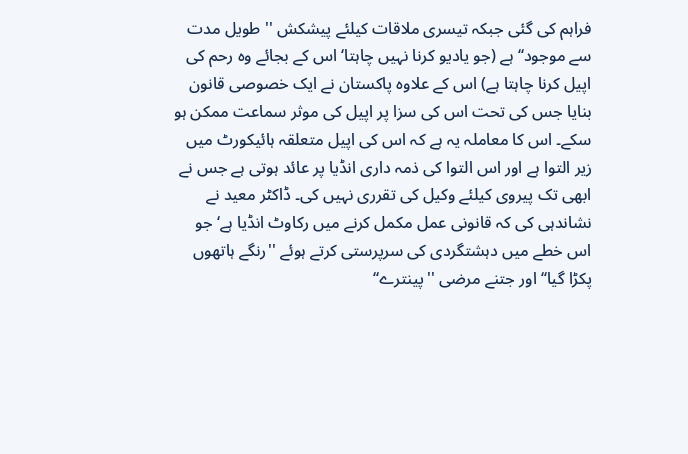فراہم کی گئی جبکہ تیسری ملاقات کیلئے پیشکش ''طویل مدت سے موجود‘‘ ہے (جو یادیو کرنا نہیں چاہتا‘ اس کے بجائے وہ رحم کی اپیل کرنا چاہتا ہے) اس کے علاوہ پاکستان نے ایک خصوصی قانون بنایا جس کی تحت اس کی سزا پر اپیل کی موثر سماعت ممکن ہو سکے۔ اس کا معاملہ یہ ہے کہ اس کی اپیل متعلقہ ہائیکورٹ میں زیر التوا ہے اور اس التوا کی ذمہ داری انڈیا پر عائد ہوتی ہے جس نے ابھی تک پیروی کیلئے وکیل کی تقرری نہیں کی۔ ڈاکٹر معید نے نشاندہی کی کہ قانونی عمل مکمل کرنے میں رکاوٹ انڈیا ہے‘ جو اس خطے میں دہشتگردی کی سرپرستی کرتے ہوئے ''رنگے ہاتھوں پکڑا گیا‘‘ اور جتنے مرضی ''پینترے‘‘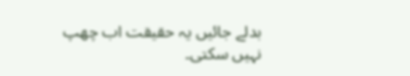بدلے جائیں یہ حقیقت اب چھپ نہیں سکتی۔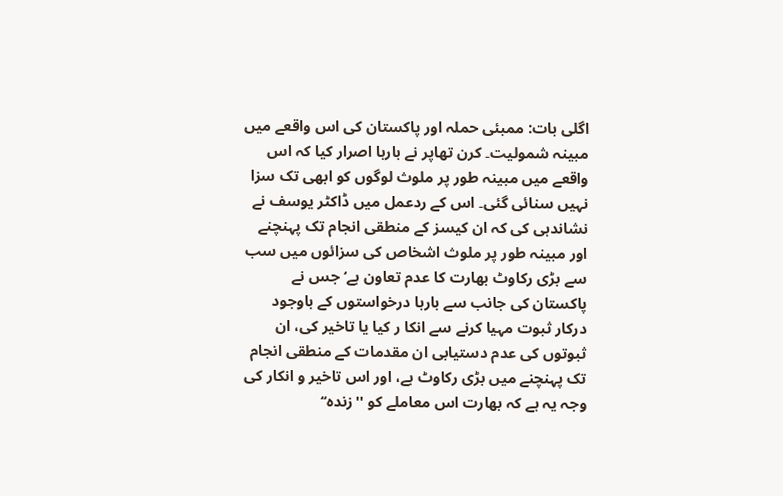اگلی بات: ممبئی حملہ اور پاکستان کی اس واقعے میں مبینہ شمولیت۔ کرن تھاپر نے بارہا اصرار کیا کہ اس واقعے میں مبینہ طور پر ملوث لوگوں کو ابھی تک سزا نہیں سنائی گئی۔ اس کے ردعمل میں ڈاکٹر یوسف نے نشاندہی کی کہ ان کیسز کے منطقی انجام تک پہنچنے اور مبینہ طور پر ملوث اشخاص کی سزائوں میں سب سے بڑی رکاوٹ بھارت کا عدم تعاون ہے‘ جس نے پاکستان کی جانب سے بارہا درخواستوں کے باوجود درکار ثبوت مہیا کرنے سے انکا ر کیا یا تاخیر کی، ان ثبوتوں کی عدم دستیابی ان مقدمات کے منطقی انجام تک پہنچنے میں بڑی رکاوٹ ہے، اور اس تاخیر و انکار کی وجہ یہ ہے کہ بھارت اس معاملے کو ''زندہ‘‘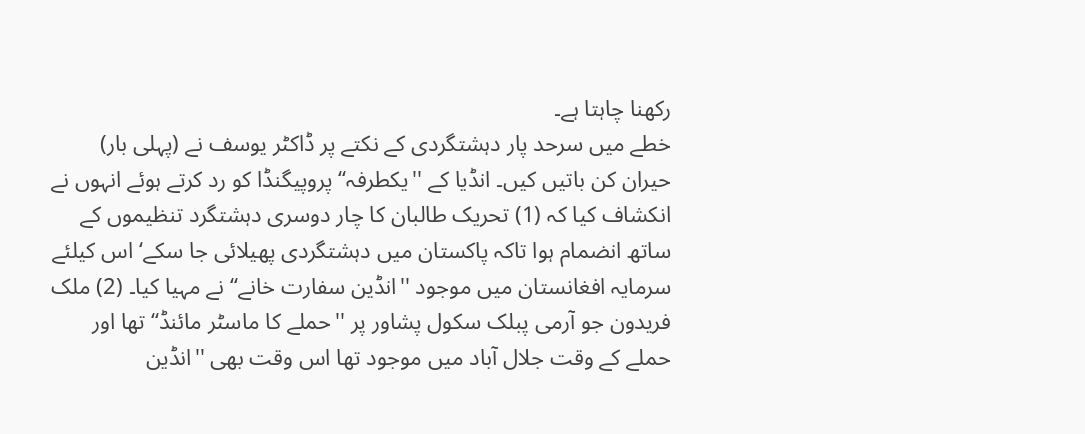رکھنا چاہتا ہے۔
خطے میں سرحد پار دہشتگردی کے نکتے پر ڈاکٹر یوسف نے (پہلی بار) حیران کن باتیں کیں۔ انڈیا کے ''یکطرفہ‘‘ پروپیگنڈا کو رد کرتے ہوئے انہوں نے انکشاف کیا کہ (1) تحریک طالبان کا چار دوسری دہشتگرد تنظیموں کے ساتھ انضمام ہوا تاکہ پاکستان میں دہشتگردی پھیلائی جا سکے‘ اس کیلئے سرمایہ افغانستان میں موجود ''انڈین سفارت خانے‘‘ نے مہیا کیا۔ (2) ملک فریدون جو آرمی پبلک سکول پشاور پر ''حملے کا ماسٹر مائنڈ‘‘ تھا اور حملے کے وقت جلال آباد میں موجود تھا اس وقت بھی ''انڈین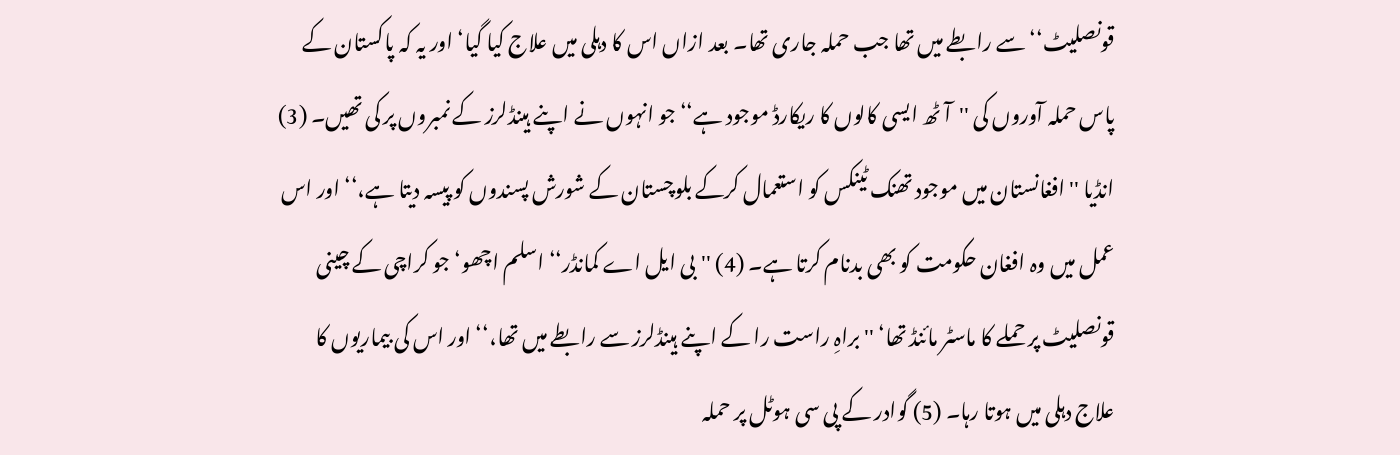قونصلیٹ‘‘ سے رابطے میں تھا جب حملہ جاری تھا۔ بعد ازاں اس کا دہلی میں علاج کیا گیا‘ اور یہ کہ پاکستان کے پاس حملہ آوروں کی ''آٹھ ایسی کالوں کا ریکارڈ موجود ہے‘‘جو انہوں نے اپنے ہینڈلرز کے نمبروں پر کی تھیں۔ (3) انڈیا ''افغانستان میں موجود تھنک ٹینکس کو استعمال کرکے بلوچستان کے شورش پسندوں کو پیسہ دیتا ہے،‘‘ اور اس عمل میں وہ افغان حکومت کو بھی بدنام کرتا ہے۔ (4) ''بی ایل اے کمانڈر‘‘ اسلم اچھو‘ جو کراچی کے چینی قونصلیٹ پر حملے کا ماسٹر مائنڈ تھا‘ ''براہِ راست را کے اپنے ہینڈلرز سے رابطے میں تھا،‘‘ اور اس کی بیماریوں کا علاج دہلی میں ہوتا رہا۔ (5) گوادر کے پی سی ہوٹل پر حملہ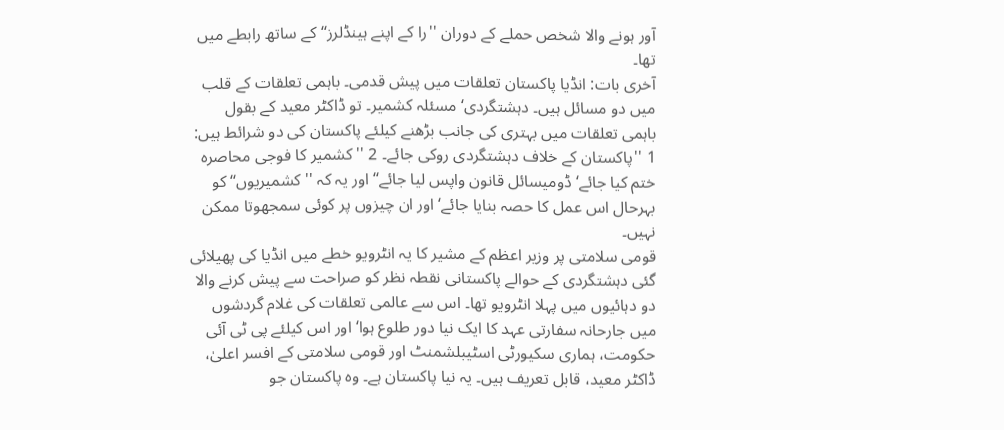آور ہونے والا شخص حملے کے دوران ''را کے اپنے ہینڈلرز‘‘ کے ساتھ رابطے میں تھا۔
آخری بات: انڈیا پاکستان تعلقات میں پیش قدمی۔ باہمی تعلقات کے قلب میں دو مسائل ہیں۔ دہشتگردی‘ مسئلہ کشمیر۔ تو ڈاکٹر معید کے بقول باہمی تعلقات میں بہتری کی جانب بڑھنے کیلئے پاکستان کی دو شرائط ہیں: 1 ''پاکستان کے خلاف دہشتگردی روکی جائے۔ 2 ''کشمیر کا فوجی محاصرہ ختم کیا جائے‘ ڈومیسائل قانون واپس لیا جائے‘‘ اور یہ کہ ''کشمیریوں‘‘ کو بہرحال اس عمل کا حصہ بنایا جائے‘ اور ان چیزوں پر کوئی سمجھوتا ممکن نہیں۔
قومی سلامتی پر وزیر اعظم کے مشیر کا یہ انٹرویو خطے میں انڈیا کی پھیلائی گئی دہشتگردی کے حوالے پاکستانی نقطہ نظر کو صراحت سے پیش کرنے والا دو دہائیوں میں پہلا انٹرویو تھا۔ اس سے عالمی تعلقات کی غلام گردشوں میں جارحانہ سفارتی عہد کا ایک نیا دور طلوع ہوا‘ اور اس کیلئے پی ٹی آئی حکومت، ہماری سکیورٹی اسٹیبلشمنٹ اور قومی سلامتی کے افسر اعلیٰ، ڈاکٹر معید، قابل تعریف ہیں۔ یہ نیا پاکستان ہے۔ وہ پاکستان جو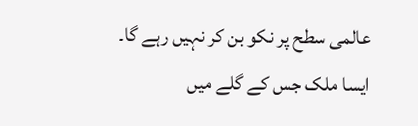عالمی سطح پر نکو بن کر نہیں رہے گا۔ ایسا ملک جس کے گلے میں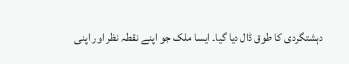دہشتگردی کا طوق ڈال دیا گیا۔ ایسا ملک جو اپنے نقطہ نظر اور اپنی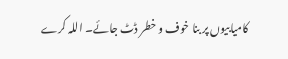کامیابیوں پر بنا خوف و خطر ڈٹ جائے۔ اللہ کرے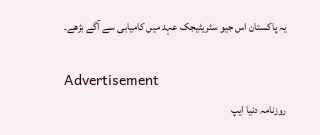یہ پاکستان اس جیو سٹریٹیجک عہد میں کامیابی سے آگے بڑھے۔

Advertisement
روزنامہ دنیا ایپ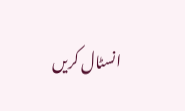انسٹال کریں